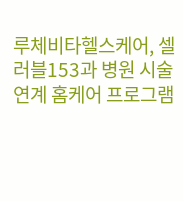루체비타헬스케어, 셀러블153과 병원 시술 연계 홈케어 프로그램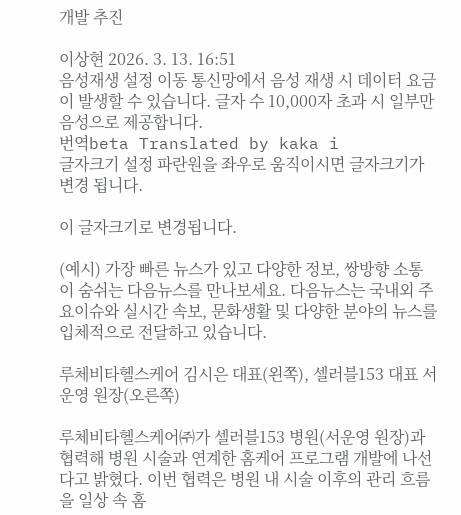개발 추진

이상현 2026. 3. 13. 16:51
음성재생 설정 이동 통신망에서 음성 재생 시 데이터 요금이 발생할 수 있습니다. 글자 수 10,000자 초과 시 일부만 음성으로 제공합니다.
번역beta Translated by kaka i
글자크기 설정 파란원을 좌우로 움직이시면 글자크기가 변경 됩니다.

이 글자크기로 변경됩니다.

(예시) 가장 빠른 뉴스가 있고 다양한 정보, 쌍방향 소통이 숨쉬는 다음뉴스를 만나보세요. 다음뉴스는 국내외 주요이슈와 실시간 속보, 문화생활 및 다양한 분야의 뉴스를 입체적으로 전달하고 있습니다.

루체비타헬스케어 김시은 대표(왼쪽), 셀러블153 대표 서운영 원장(오른쪽)

루체비타헬스케어㈜가 셀러블153 병원(서운영 원장)과 협력해 병원 시술과 연계한 홈케어 프로그램 개발에 나선다고 밝혔다. 이번 협력은 병원 내 시술 이후의 관리 흐름을 일상 속 홈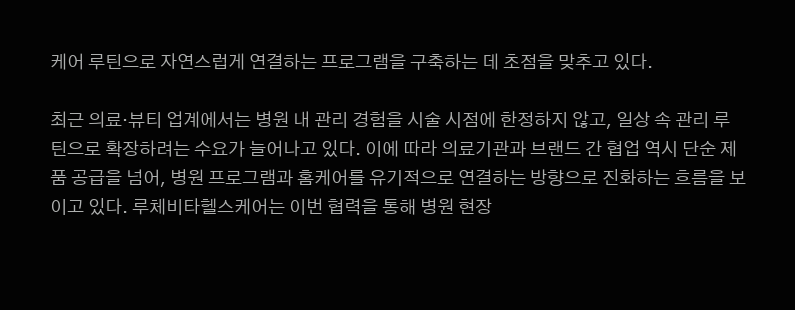케어 루틴으로 자연스럽게 연결하는 프로그램을 구축하는 데 초점을 맞추고 있다.

최근 의료·뷰티 업계에서는 병원 내 관리 경험을 시술 시점에 한정하지 않고, 일상 속 관리 루틴으로 확장하려는 수요가 늘어나고 있다. 이에 따라 의료기관과 브랜드 간 협업 역시 단순 제품 공급을 넘어, 병원 프로그램과 홈케어를 유기적으로 연결하는 방향으로 진화하는 흐름을 보이고 있다. 루체비타헬스케어는 이번 협력을 통해 병원 현장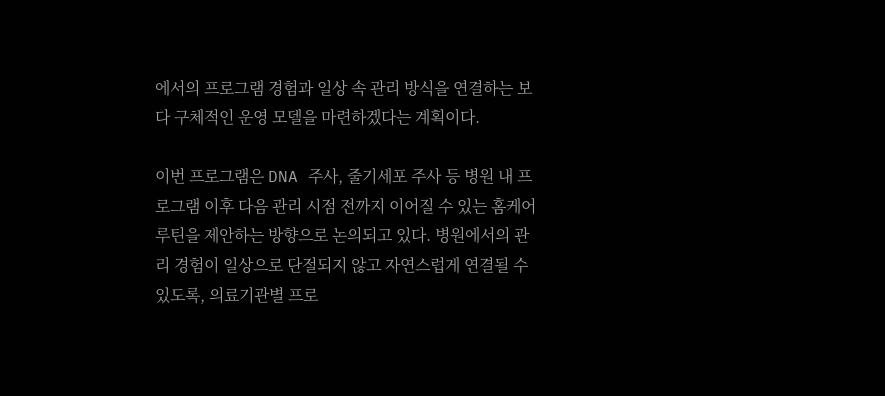에서의 프로그램 경험과 일상 속 관리 방식을 연결하는 보다 구체적인 운영 모델을 마련하겠다는 계획이다.

이번 프로그램은 DNA 주사, 줄기세포 주사 등 병원 내 프로그램 이후 다음 관리 시점 전까지 이어질 수 있는 홈케어 루틴을 제안하는 방향으로 논의되고 있다. 병원에서의 관리 경험이 일상으로 단절되지 않고 자연스럽게 연결될 수 있도록, 의료기관별 프로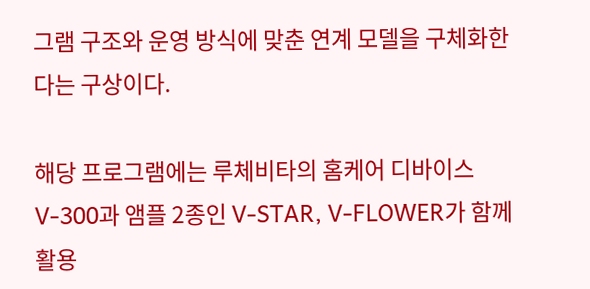그램 구조와 운영 방식에 맞춘 연계 모델을 구체화한다는 구상이다.

해당 프로그램에는 루체비타의 홈케어 디바이스 V-300과 앰플 2종인 V-STAR, V-FLOWER가 함께 활용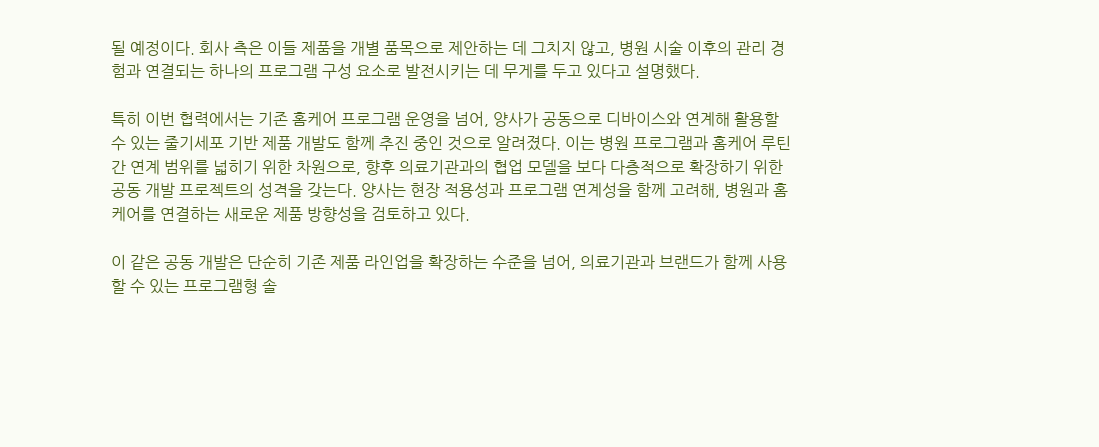될 예정이다. 회사 측은 이들 제품을 개별 품목으로 제안하는 데 그치지 않고, 병원 시술 이후의 관리 경험과 연결되는 하나의 프로그램 구성 요소로 발전시키는 데 무게를 두고 있다고 설명했다.

특히 이번 협력에서는 기존 홈케어 프로그램 운영을 넘어, 양사가 공동으로 디바이스와 연계해 활용할 수 있는 줄기세포 기반 제품 개발도 함께 추진 중인 것으로 알려졌다. 이는 병원 프로그램과 홈케어 루틴 간 연계 범위를 넓히기 위한 차원으로, 향후 의료기관과의 협업 모델을 보다 다층적으로 확장하기 위한 공동 개발 프로젝트의 성격을 갖는다. 양사는 현장 적용성과 프로그램 연계성을 함께 고려해, 병원과 홈케어를 연결하는 새로운 제품 방향성을 검토하고 있다.

이 같은 공동 개발은 단순히 기존 제품 라인업을 확장하는 수준을 넘어, 의료기관과 브랜드가 함께 사용할 수 있는 프로그램형 솔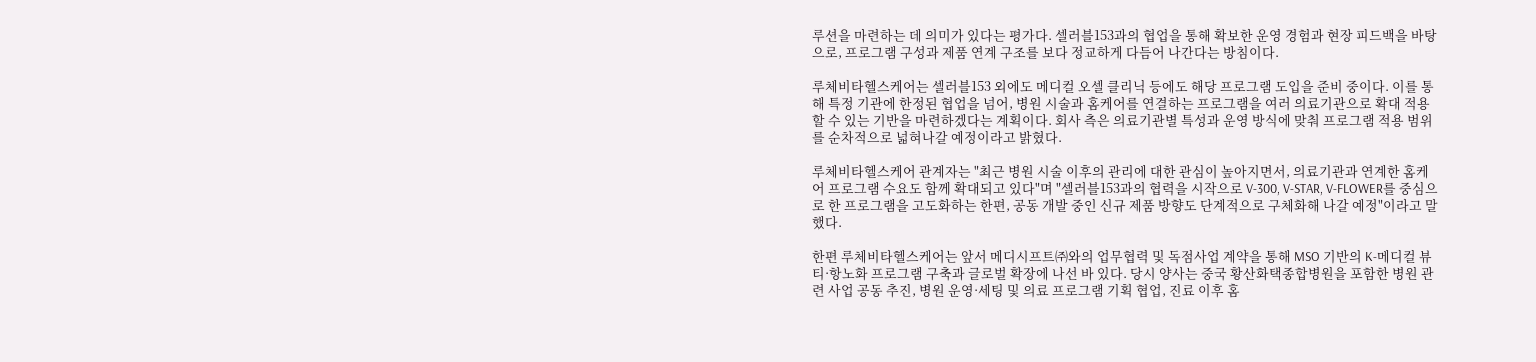루션을 마련하는 데 의미가 있다는 평가다. 셀러블153과의 협업을 통해 확보한 운영 경험과 현장 피드백을 바탕으로, 프로그램 구성과 제품 연계 구조를 보다 정교하게 다듬어 나간다는 방침이다.

루체비타헬스케어는 셀러블153 외에도 메디컬 오셀 클리닉 등에도 해당 프로그램 도입을 준비 중이다. 이를 통해 특정 기관에 한정된 협업을 넘어, 병원 시술과 홈케어를 연결하는 프로그램을 여러 의료기관으로 확대 적용할 수 있는 기반을 마련하겠다는 계획이다. 회사 측은 의료기관별 특성과 운영 방식에 맞춰 프로그램 적용 범위를 순차적으로 넓혀나갈 예정이라고 밝혔다.

루체비타헬스케어 관계자는 "최근 병원 시술 이후의 관리에 대한 관심이 높아지면서, 의료기관과 연계한 홈케어 프로그램 수요도 함께 확대되고 있다"며 "셀러블153과의 협력을 시작으로 V-300, V-STAR, V-FLOWER를 중심으로 한 프로그램을 고도화하는 한편, 공동 개발 중인 신규 제품 방향도 단계적으로 구체화해 나갈 예정"이라고 말했다.

한편 루체비타헬스케어는 앞서 메디시프트㈜와의 업무협력 및 독점사업 계약을 통해 MSO 기반의 K-메디컬 뷰티·항노화 프로그램 구축과 글로벌 확장에 나선 바 있다. 당시 양사는 중국 황산화택종합병원을 포함한 병원 관련 사업 공동 추진, 병원 운영·세팅 및 의료 프로그램 기획 협업, 진료 이후 홈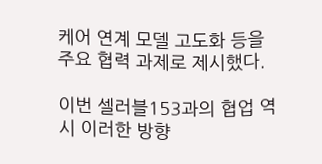케어 연계 모델 고도화 등을 주요 협력 과제로 제시했다.

이번 셀러블153과의 협업 역시 이러한 방향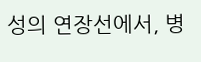성의 연장선에서, 병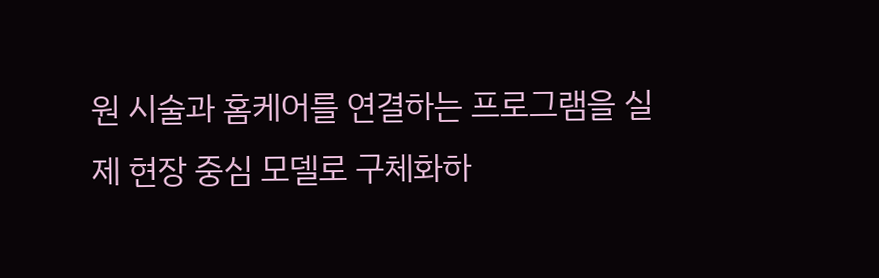원 시술과 홈케어를 연결하는 프로그램을 실제 현장 중심 모델로 구체화하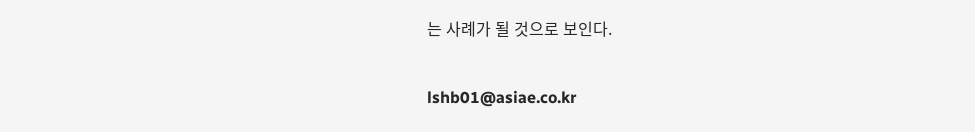는 사례가 될 것으로 보인다.

lshb01@asiae.co.kr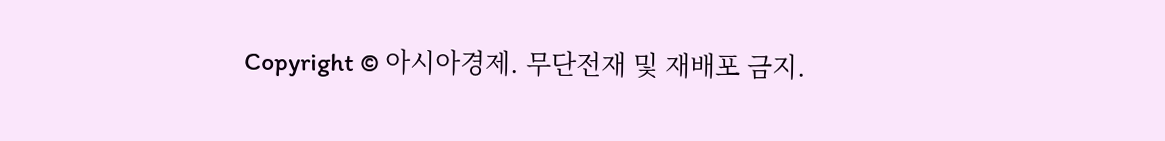Copyright © 아시아경제. 무단전재 및 재배포 금지.